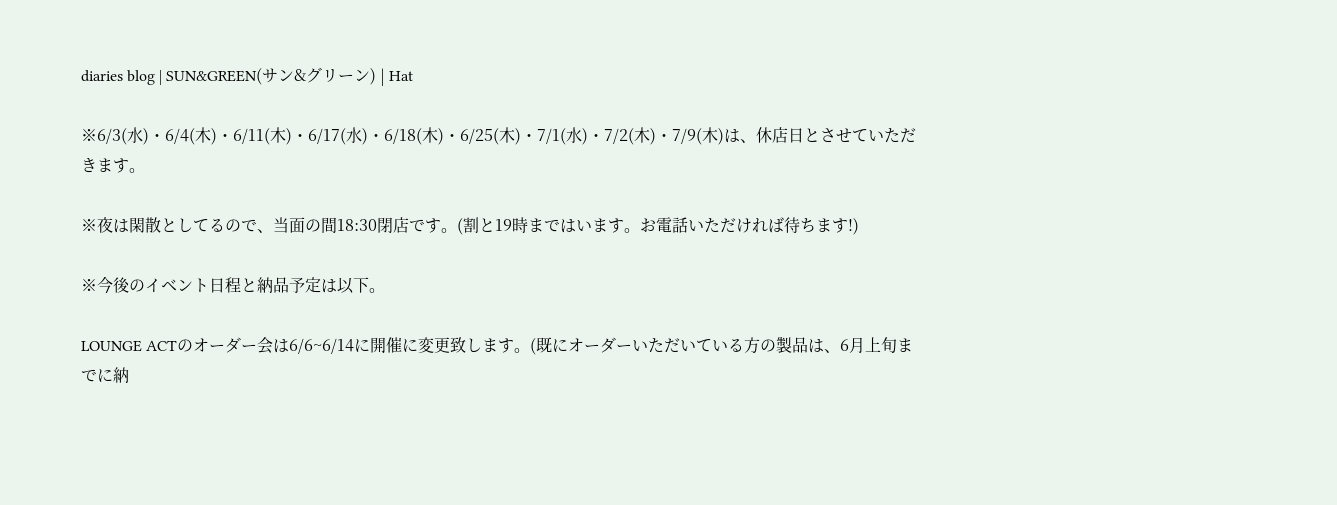diaries blog | SUN&GREEN(サン&グリーン) | Hat

※6/3(水)・6/4(木)・6/11(木)・6/17(水)・6/18(木)・6/25(木)・7/1(水)・7/2(木)・7/9(木)は、休店日とさせていただきます。

※夜は閑散としてるので、当面の間18:30閉店です。(割と19時まではいます。お電話いただければ待ちます!)

※今後のイベント日程と納品予定は以下。

LOUNGE ACTのオーダー会は6/6~6/14に開催に変更致します。(既にオーダーいただいている方の製品は、6月上旬までに納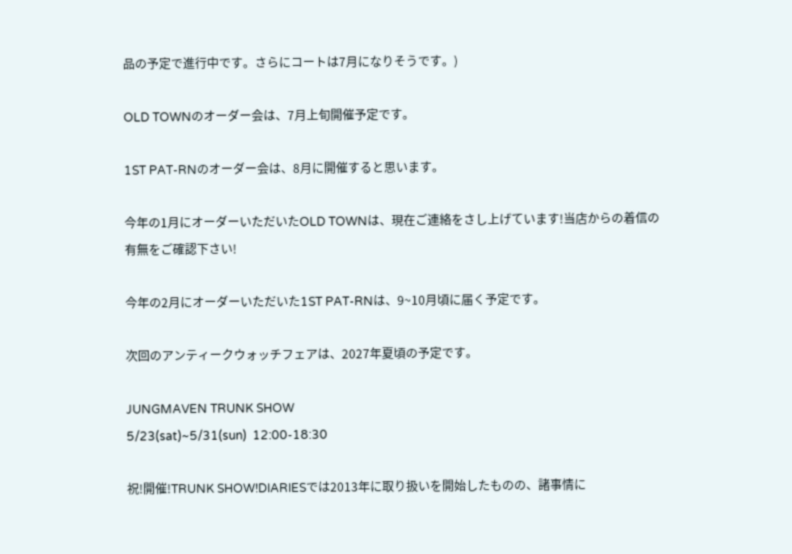品の予定で進行中です。さらにコートは7月になりそうです。)

OLD TOWNのオーダー会は、7月上旬開催予定です。

1ST PAT-RNのオーダー会は、8月に開催すると思います。

今年の1月にオーダーいただいたOLD TOWNは、現在ご連絡をさし上げています!当店からの着信の有無をご確認下さい!

今年の2月にオーダーいただいた1ST PAT-RNは、9~10月頃に届く予定です。

次回のアンティークウォッチフェアは、2027年夏頃の予定です。

JUNGMAVEN TRUNK SHOW
5/23(sat)~5/31(sun)  12:00-18:30

祝!開催!TRUNK SHOW!DIARIESでは2013年に取り扱いを開始したものの、諸事情に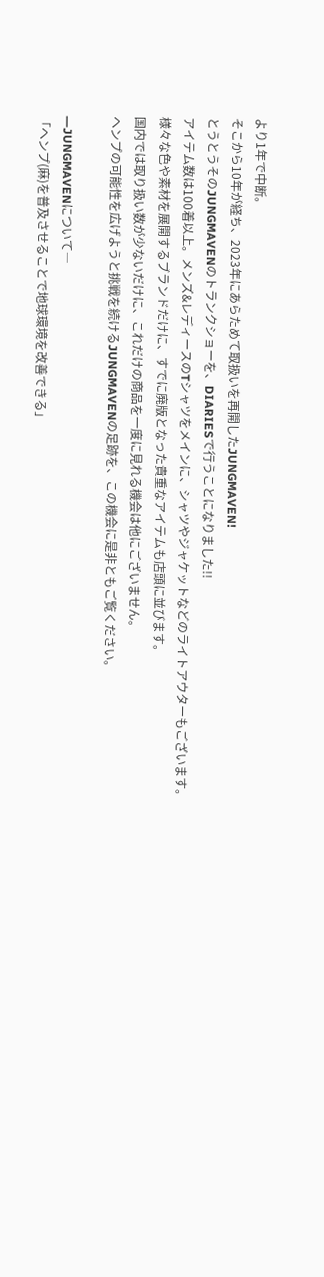より1年で中断。
そこから10年が経ち、2023年にあらためて取扱いを再開したJUNGMAVEN!
とうとうそのJUNGMAVENのトランクショーを、DIARIESで行うことになりました!!
アイテム数は100着以上。メンズ&レディースのTシャツをメインに、シャツやジャケットなどのライトアウターもございます。
様々な色や素材を展開するブランドだけに、すでに廃版となった貴重なアイテムも店頭に並びます。
国内では取り扱い数が少ないだけに、これだけの商品を一度に見れる機会は他にございません。
ヘンプの可能性を広げようと挑戦を続けるJUNGMAVENの足跡を、この機会に是非ともご覧ください。

―JUNGMAVENについて―
「ヘンプ(麻)を普及させることで地球環境を改善できる」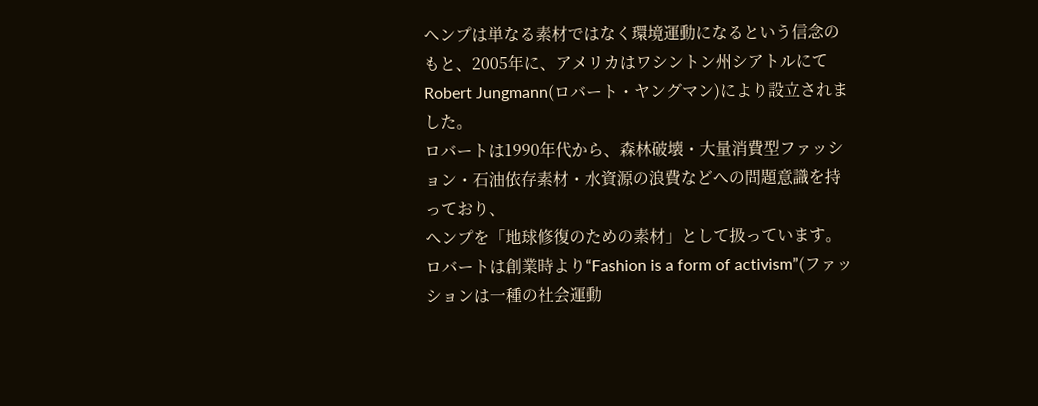ヘンプは単なる素材ではなく環境運動になるという信念のもと、2005年に、アメリカはワシントン州シアトルにてRobert Jungmann(ロバート・ヤングマン)により設立されました。
ロバートは1990年代から、森林破壊・大量消費型ファッション・石油依存素材・水資源の浪費などへの問題意識を持っており、
ヘンプを「地球修復のための素材」として扱っています。
ロバートは創業時より“Fashion is a form of activism”(ファッションは一種の社会運動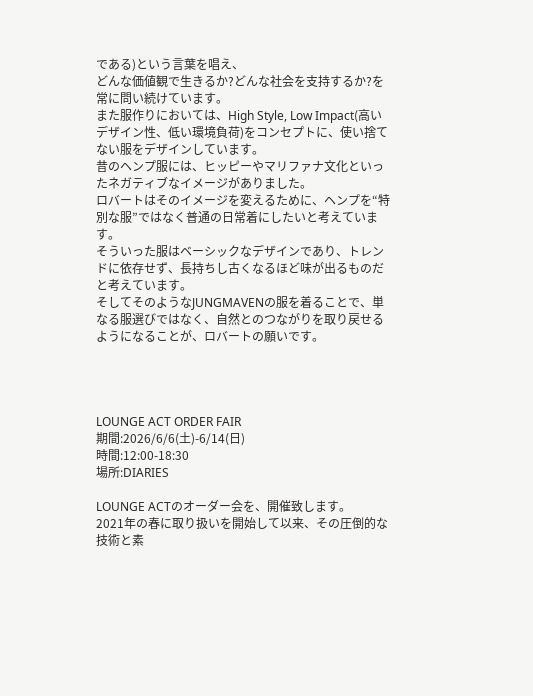である)という言葉を唱え、
どんな価値観で生きるか?どんな社会を支持するか?を常に問い続けています。
また服作りにおいては、High Style, Low Impact(高いデザイン性、低い環境負荷)をコンセプトに、使い捨てない服をデザインしています。
昔のヘンプ服には、ヒッピーやマリファナ文化といったネガティブなイメージがありました。
ロバートはそのイメージを変えるために、ヘンプを“特別な服”ではなく普通の日常着にしたいと考えています。
そういった服はベーシックなデザインであり、トレンドに依存せず、長持ちし古くなるほど味が出るものだと考えています。
そしてそのようなJUNGMAVENの服を着ることで、単なる服選びではなく、自然とのつながりを取り戻せるようになることが、ロバートの願いです。




LOUNGE ACT ORDER FAIR
期間:2026/6/6(土)-6/14(日)
時間:12:00-18:30
場所:DIARIES

LOUNGE ACTのオーダー会を、開催致します。
2021年の春に取り扱いを開始して以来、その圧倒的な技術と素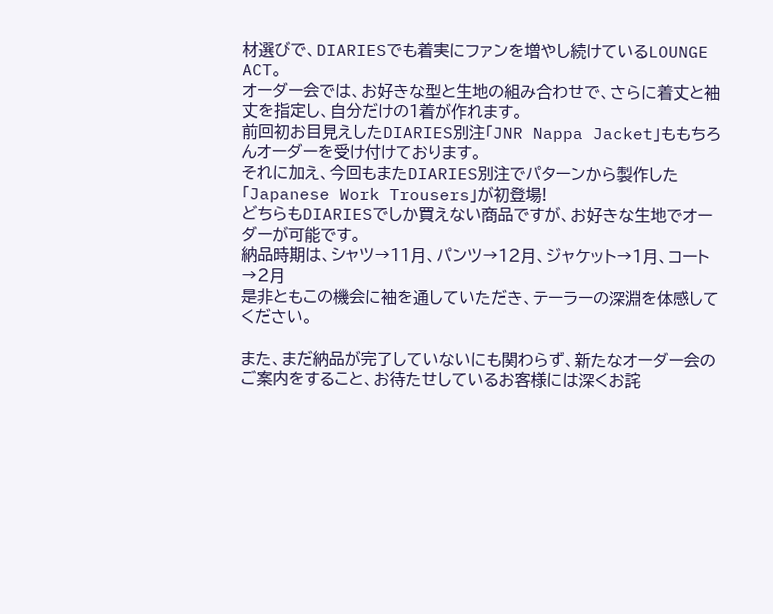材選びで、DIARIESでも着実にファンを増やし続けているLOUNGE ACT。
オーダー会では、お好きな型と生地の組み合わせで、さらに着丈と袖丈を指定し、自分だけの1着が作れます。
前回初お目見えしたDIARIES別注「JNR Nappa Jacket」ももちろんオーダーを受け付けております。
それに加え、今回もまたDIARIES別注でパターンから製作した「Japanese Work Trousers」が初登場!
どちらもDIARIESでしか買えない商品ですが、お好きな生地でオーダーが可能です。
納品時期は、シャツ→11月、パンツ→12月、ジャケット→1月、コート→2月
是非ともこの機会に袖を通していただき、テーラーの深淵を体感してください。

また、まだ納品が完了していないにも関わらず、新たなオーダー会のご案内をすること、お待たせしているお客様には深くお詫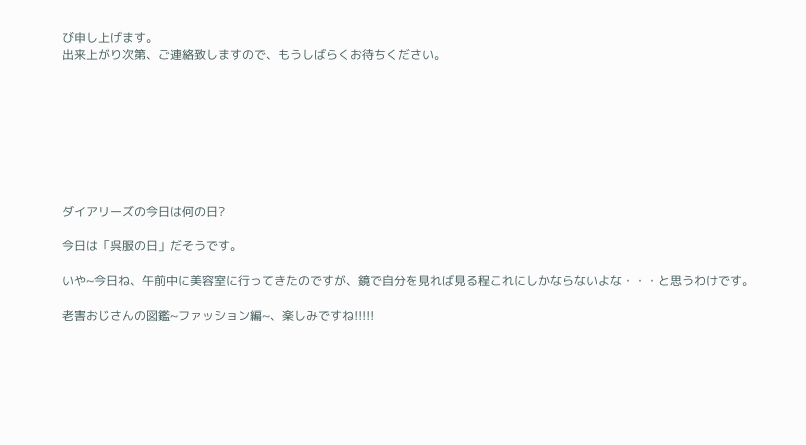び申し上げます。
出来上がり次第、ご連絡致しますので、もうしばらくお待ちください。








ダイアリーズの今日は何の日?

今日は「呉服の日」だそうです。

いや~今日ね、午前中に美容室に行ってきたのですが、鏡で自分を見れば見る程これにしかならないよな・・・と思うわけです。

老害おじさんの図鑑~ファッション編~、楽しみですね!!!!!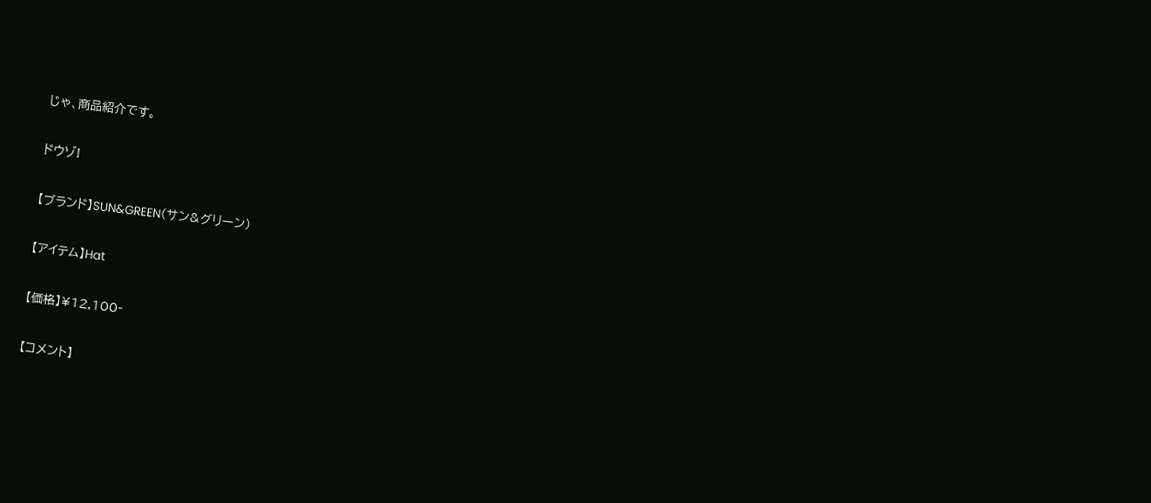じゃ、商品紹介です。

ドウゾ!

【ブランド】SUN&GREEN(サン&グリーン)

【アイテム】Hat

【価格】¥12,100‐

【コメント】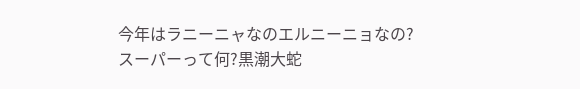今年はラニーニャなのエルニーニョなの?スーパーって何?黒潮大蛇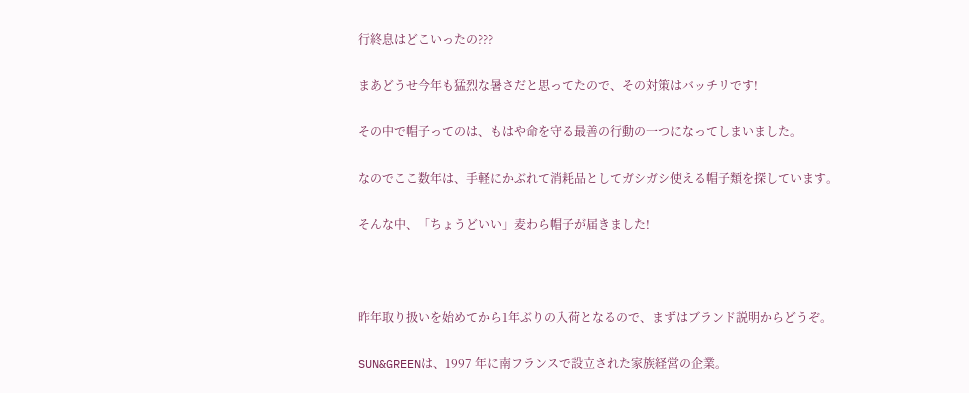行終息はどこいったの???

まあどうせ今年も猛烈な暑さだと思ってたので、その対策はバッチリです!

その中で帽子ってのは、もはや命を守る最善の行動の一つになってしまいました。

なのでここ数年は、手軽にかぶれて消耗品としてガシガシ使える帽子類を探しています。

そんな中、「ちょうどいい」麦わら帽子が届きました!



昨年取り扱いを始めてから1年ぶりの入荷となるので、まずはブランド説明からどうぞ。

SUN&GREENは、1997 年に南フランスで設立された家族経営の企業。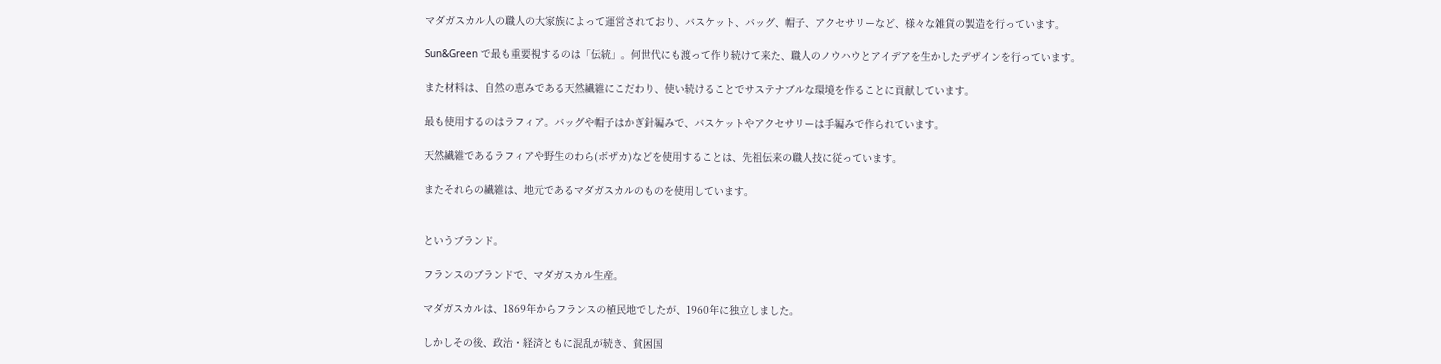マダガスカル人の職人の大家族によって運営されており、バスケット、バッグ、帽子、アクセサリーなど、様々な雑貨の製造を行っています。

Sun&Green で最も重要視するのは「伝統」。何世代にも渡って作り続けて来た、職人のノウハウとアイデアを生かしたデザインを行っています。

また材料は、自然の恵みである天然繊維にこだわり、使い続けることでサステナブルな環境を作ることに貢献しています。

最も使用するのはラフィア。バッグや帽子はかぎ針編みで、バスケットやアクセサリーは手編みで作られています。

天然繊維であるラフィアや野生のわら(ボザカ)などを使用することは、先祖伝来の職人技に従っています。

またそれらの繊維は、地元であるマダガスカルのものを使用しています。


というブランド。

フランスのブランドで、マダガスカル生産。

マダガスカルは、1869年からフランスの植民地でしたが、1960年に独立しました。

しかしその後、政治・経済ともに混乱が続き、貧困国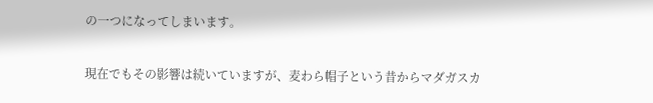の一つになってしまいます。

現在でもその影響は続いていますが、麦わら帽子という昔からマダガスカ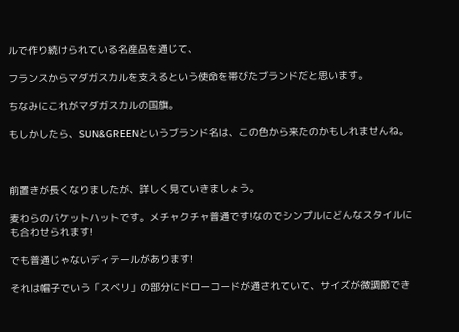ルで作り続けられている名産品を通じて、

フランスからマダガスカルを支えるという使命を帯びたブランドだと思います。

ちなみにこれがマダガスカルの国旗。

もしかしたら、SUN&GREENというブランド名は、この色から来たのかもしれませんね。



前置きが長くなりましたが、詳しく見ていきましょう。

麦わらのバケットハットです。メチャクチャ普通です!なのでシンプルにどんなスタイルにも合わせられます!

でも普通じゃないディテールがあります!

それは帽子でいう「スベリ」の部分にドローコードが通されていて、サイズが微調節でき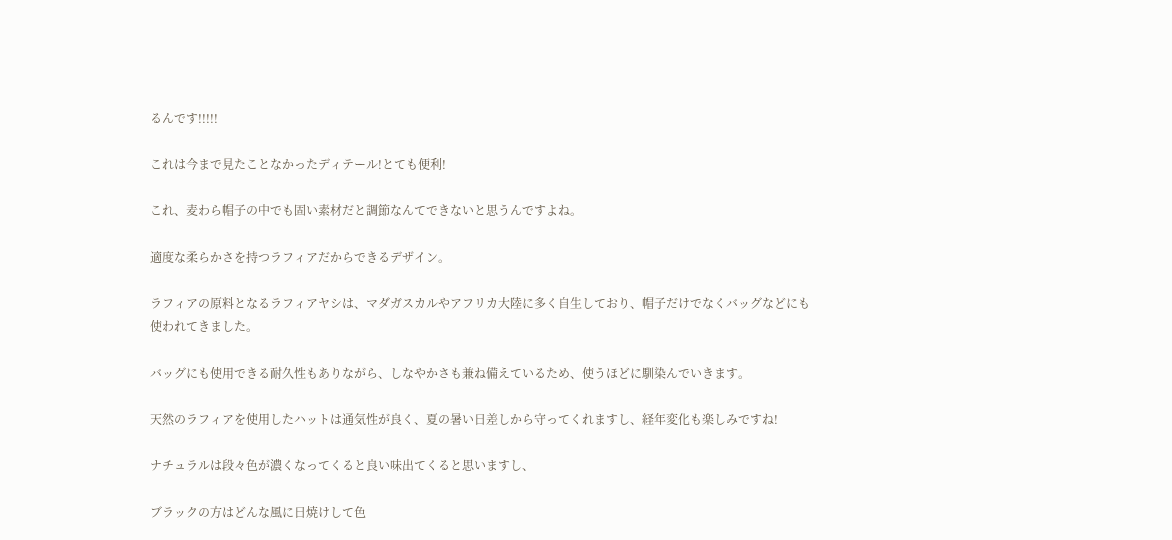るんです!!!!!

これは今まで見たことなかったディテール!とても便利!

これ、麦わら帽子の中でも固い素材だと調節なんてできないと思うんですよね。

適度な柔らかさを持つラフィアだからできるデザイン。

ラフィアの原料となるラフィアヤシは、マダガスカルやアフリカ大陸に多く自生しており、帽子だけでなくバッグなどにも使われてきました。

バッグにも使用できる耐久性もありながら、しなやかさも兼ね備えているため、使うほどに馴染んでいきます。

天然のラフィアを使用したハットは通気性が良く、夏の暑い日差しから守ってくれますし、経年変化も楽しみですね!

ナチュラルは段々色が濃くなってくると良い味出てくると思いますし、

ブラックの方はどんな風に日焼けして色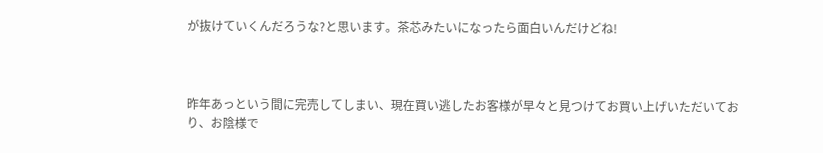が抜けていくんだろうな?と思います。茶芯みたいになったら面白いんだけどね!



昨年あっという間に完売してしまい、現在買い逃したお客様が早々と見つけてお買い上げいただいており、お陰様で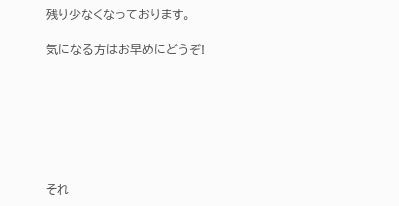残り少なくなっております。

気になる方はお早めにどうぞ!







それ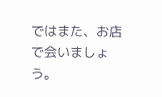ではまた、お店で会いましょう。